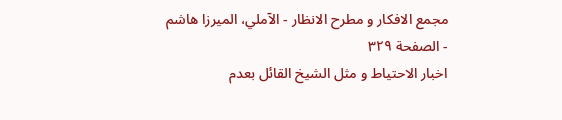مجمع الافكار و مطرح الانظار - الآملي، الميرزا هاشم - الصفحة ٣٢٩
اخبار الاحتياط و مثل الشيخ القائل بعدم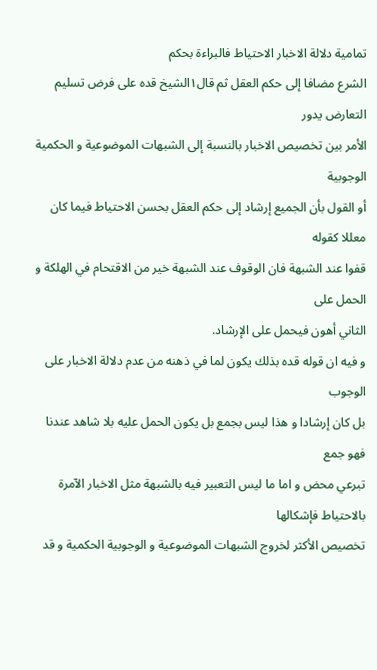تمامية دلالة الاخبار الاحتياط فالبراءة بحكم
الشرع مضافا إلى حكم العقل ثم قال١الشيخ قده على فرض تسليم التعارض يدور
الأمر بين تخصيص الاخبار بالنسبة إلى الشبهات الموضوعية و الحكمية الوجوبية
أو القول بأن الجميع إرشاد إلى حكم العقل بحسن الاحتياط فيما كان معللا كقوله
قفوا عند الشبهة فان الوقوف عند الشبهة خير من الاقتحام في الهلكة و الحمل على
الثاني أهون فيحمل على الإرشاد.
و فيه ان قوله قده بذلك يكون لما في ذهنه من عدم دلالة الاخبار على الوجوب
بل كان إرشادا و هذا ليس بجمع بل يكون الحمل عليه بلا شاهد عندنا فهو جمع
تبرعي محض و اما ما ليس التعبير فيه بالشبهة مثل الاخبار الآمرة بالاحتياط فإشكالها
تخصيص الأكثر لخروج الشبهات الموضوعية و الوجوبية الحكمية و قد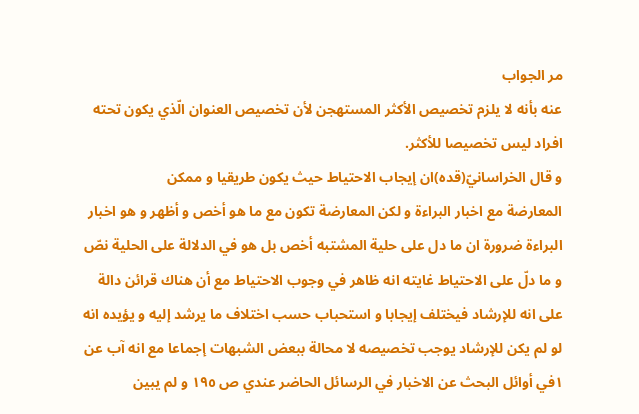مر الجواب
عنه بأنه لا يلزم تخصيص الأكثر المستهجن لأن تخصيص العنوان الّذي يكون تحته
افراد ليس تخصيصا للأكثر.
و قال الخراسانيّ(قده)ان إيجاب الاحتياط حيث يكون طريقيا و ممكن
المعارضة مع اخبار البراءة و لكن المعارضة تكون مع ما هو أخص و أظهر و هو اخبار
البراءة ضرورة ان ما دل على حلية المشتبه أخص بل هو في الدلالة على الحلية نصّ
و ما دلّ على الاحتياط غايته انه ظاهر في وجوب الاحتياط مع أن هناك قرائن دالة
على انه للإرشاد فيختلف إيجابا و استحباب حسب اختلاف ما يرشد إليه و يؤيده انه
لو لم يكن للإرشاد يوجب تخصيصه لا محالة ببعض الشبهات إجماعا مع انه آب عن
١في أوائل البحث عن الاخبار في الرسائل الحاضر عندي ص ١٩٥ و لم يبين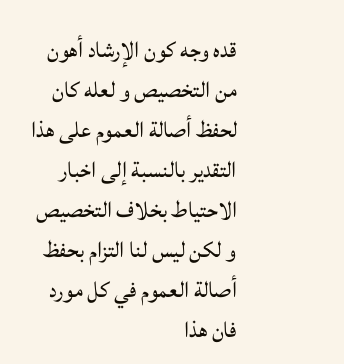قده وجه كون الإرشاد أهون من التخصيص و لعله كان لحفظ أصالة العموم على هذا
التقدير بالنسبة إلى اخبار الاحتياط بخلاف التخصيص و لكن ليس لنا التزام بحفظ
أصالة العموم في كل مورد فان هذا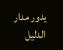يدور مدار الدليل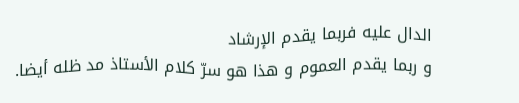الدال عليه فربما يقدم الإرشاد
و ربما يقدم العموم و هذا هو سرّ كلام الأستاذ مد ظله أيضا.